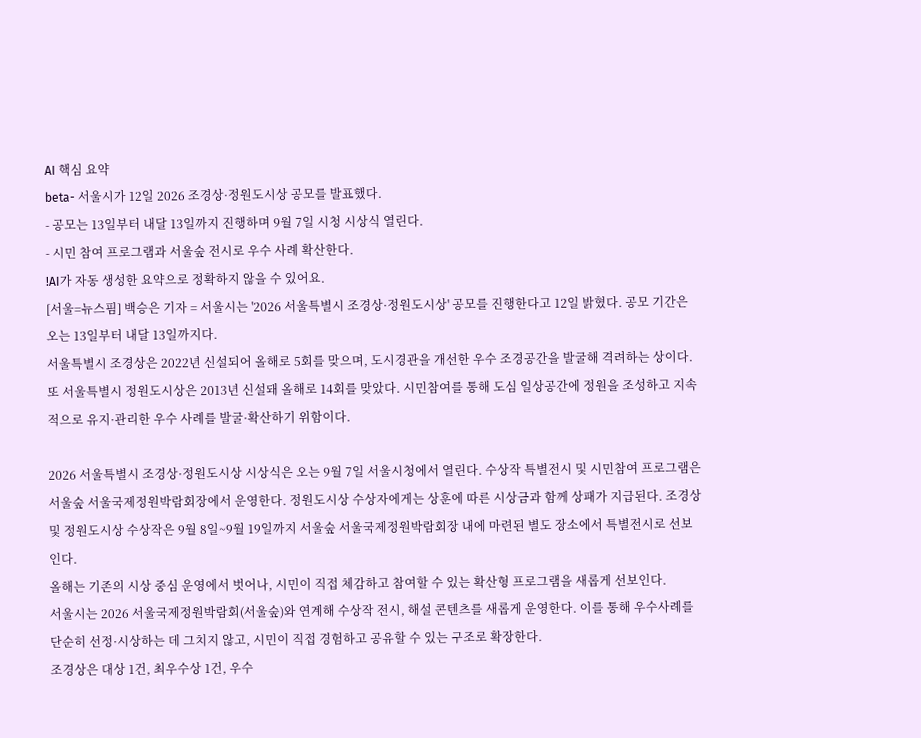AI 핵심 요약
beta- 서울시가 12일 2026 조경상·정원도시상 공모를 발표했다.
- 공모는 13일부터 내달 13일까지 진행하며 9월 7일 시청 시상식 열린다.
- 시민 참여 프로그램과 서울숲 전시로 우수 사례 확산한다.
!AI가 자동 생성한 요약으로 정확하지 않을 수 있어요.
[서울=뉴스핌] 백승은 기자 = 서울시는 '2026 서울특별시 조경상·정원도시상' 공모를 진행한다고 12일 밝혔다. 공모 기간은 오는 13일부터 내달 13일까지다.
서울특별시 조경상은 2022년 신설되어 올해로 5회를 맞으며, 도시경관을 개선한 우수 조경공간을 발굴해 격려하는 상이다. 또 서울특별시 정원도시상은 2013년 신설돼 올해로 14회를 맞았다. 시민참여를 통해 도심 일상공간에 정원을 조성하고 지속적으로 유지·관리한 우수 사례를 발굴·확산하기 위함이다.

2026 서울특별시 조경상·정원도시상 시상식은 오는 9월 7일 서울시청에서 열린다. 수상작 특별전시 및 시민참여 프로그램은 서울숲 서울국제정원박람회장에서 운영한다. 정원도시상 수상자에게는 상훈에 따른 시상금과 함께 상패가 지급된다. 조경상 및 정원도시상 수상작은 9월 8일~9월 19일까지 서울숲 서울국제정원박람회장 내에 마련된 별도 장소에서 특별전시로 선보인다.
올해는 기존의 시상 중심 운영에서 벗어나, 시민이 직접 체감하고 참여할 수 있는 확산형 프로그램을 새롭게 선보인다.
서울시는 2026 서울국제정원박람회(서울숲)와 연계해 수상작 전시, 해설 콘텐츠를 새롭게 운영한다. 이를 통해 우수사례를 단순히 선정·시상하는 데 그치지 않고, 시민이 직접 경험하고 공유할 수 있는 구조로 확장한다.
조경상은 대상 1건, 최우수상 1건, 우수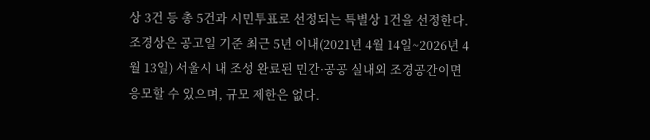상 3건 등 총 5건과 시민투표로 선정되는 특별상 1건을 선정한다. 조경상은 공고일 기준 최근 5년 이내(2021년 4월 14일~2026년 4월 13일) 서울시 내 조성 완료된 민간·공공 실내외 조경공간이면 응모할 수 있으며, 규모 제한은 없다.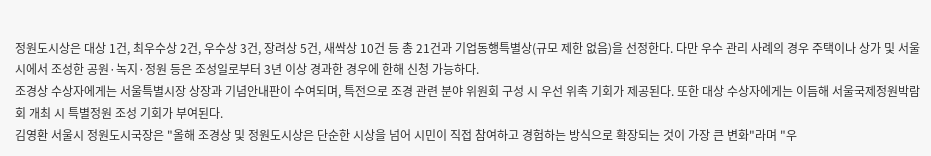정원도시상은 대상 1건, 최우수상 2건, 우수상 3건, 장려상 5건, 새싹상 10건 등 총 21건과 기업동행특별상(규모 제한 없음)을 선정한다. 다만 우수 관리 사례의 경우 주택이나 상가 및 서울시에서 조성한 공원·녹지·정원 등은 조성일로부터 3년 이상 경과한 경우에 한해 신청 가능하다.
조경상 수상자에게는 서울특별시장 상장과 기념안내판이 수여되며, 특전으로 조경 관련 분야 위원회 구성 시 우선 위촉 기회가 제공된다. 또한 대상 수상자에게는 이듬해 서울국제정원박람회 개최 시 특별정원 조성 기회가 부여된다.
김영환 서울시 정원도시국장은 "올해 조경상 및 정원도시상은 단순한 시상을 넘어 시민이 직접 참여하고 경험하는 방식으로 확장되는 것이 가장 큰 변화"라며 "우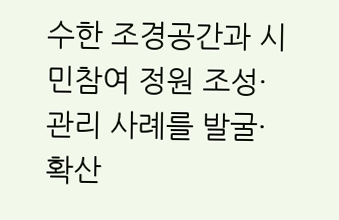수한 조경공간과 시민참여 정원 조성·관리 사례를 발굴·확산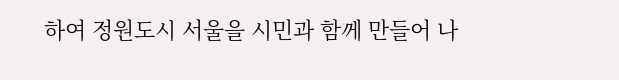하여 정원도시 서울을 시민과 함께 만들어 나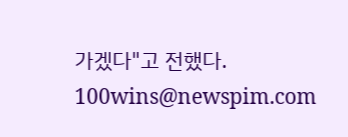가겠다"고 전했다.
100wins@newspim.com